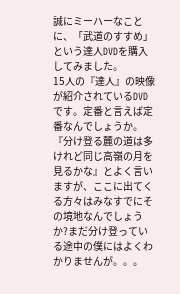誠にミーハーなことに、「武道のすすめ」という達人DVDを購入してみました。
15人の『達人』の映像が紹介されているDVDです。定番と言えば定番なんでしょうか。
『分け登る麓の道は多けれど同じ高嶺の月を見るかな』とよく言いますが、ここに出てくる方々はみなすでにその境地なんでしょうか?まだ分け登っている途中の僕にはよくわかりませんが。。。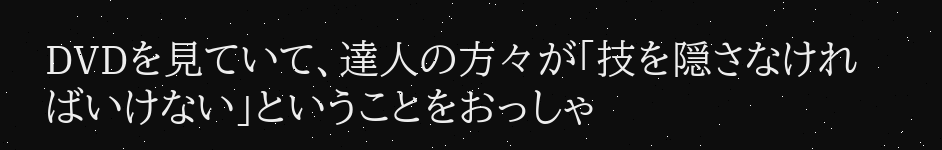DVDを見ていて、達人の方々が「技を隠さなければいけない」ということをおっしゃ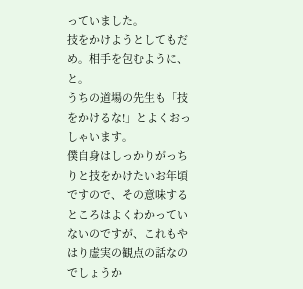っていました。
技をかけようとしてもだめ。相手を包むように、と。
うちの道場の先生も「技をかけるな!」とよくおっしゃいます。
僕自身はしっかりがっちりと技をかけたいお年頃ですので、その意味するところはよくわかっていないのですが、これもやはり虚実の観点の話なのでしょうか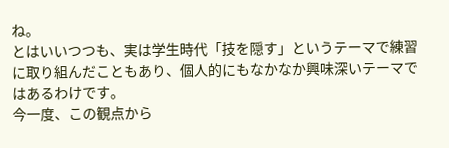ね。
とはいいつつも、実は学生時代「技を隠す」というテーマで練習に取り組んだこともあり、個人的にもなかなか興味深いテーマではあるわけです。
今一度、この観点から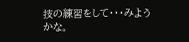技の練習をして・・・みようかな。